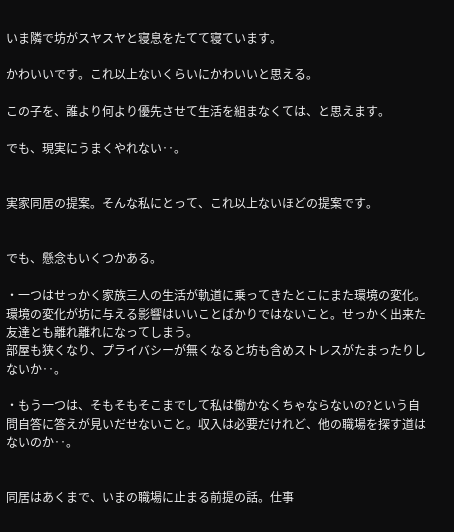いま隣で坊がスヤスヤと寝息をたてて寝ています。

かわいいです。これ以上ないくらいにかわいいと思える。

この子を、誰より何より優先させて生活を組まなくては、と思えます。

でも、現実にうまくやれない‥。


実家同居の提案。そんな私にとって、これ以上ないほどの提案です。


でも、懸念もいくつかある。

・一つはせっかく家族三人の生活が軌道に乗ってきたとこにまた環境の変化。
環境の変化が坊に与える影響はいいことばかりではないこと。せっかく出来た友達とも離れ離れになってしまう。
部屋も狭くなり、プライバシーが無くなると坊も含めストレスがたまったりしないか‥。

・もう一つは、そもそもそこまでして私は働かなくちゃならないの?という自問自答に答えが見いだせないこと。収入は必要だけれど、他の職場を探す道はないのか‥。


同居はあくまで、いまの職場に止まる前提の話。仕事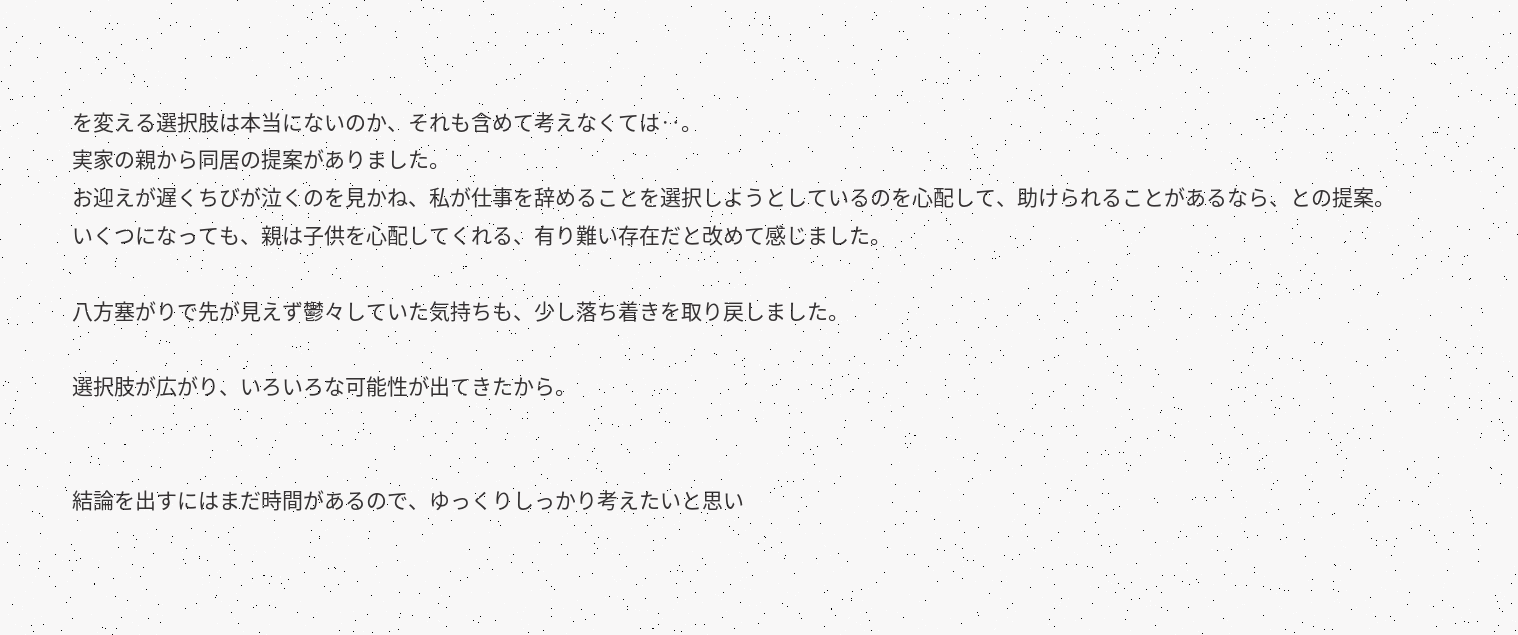を変える選択肢は本当にないのか、それも含めて考えなくては‥。
実家の親から同居の提案がありました。
お迎えが遅くちびが泣くのを見かね、私が仕事を辞めることを選択しようとしているのを心配して、助けられることがあるなら、との提案。
いくつになっても、親は子供を心配してくれる、有り難い存在だと改めて感じました。

八方塞がりで先が見えず鬱々していた気持ちも、少し落ち着きを取り戻しました。

選択肢が広がり、いろいろな可能性が出てきたから。


結論を出すにはまだ時間があるので、ゆっくりしっかり考えたいと思い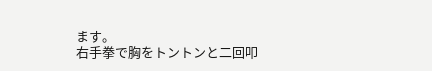ます。
右手拳で胸をトントンと二回叩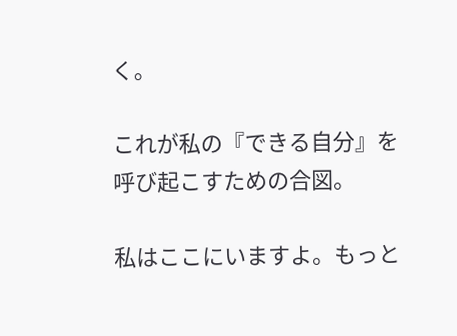く。

これが私の『できる自分』を呼び起こすための合図。

私はここにいますよ。もっと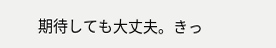期待しても大丈夫。きっ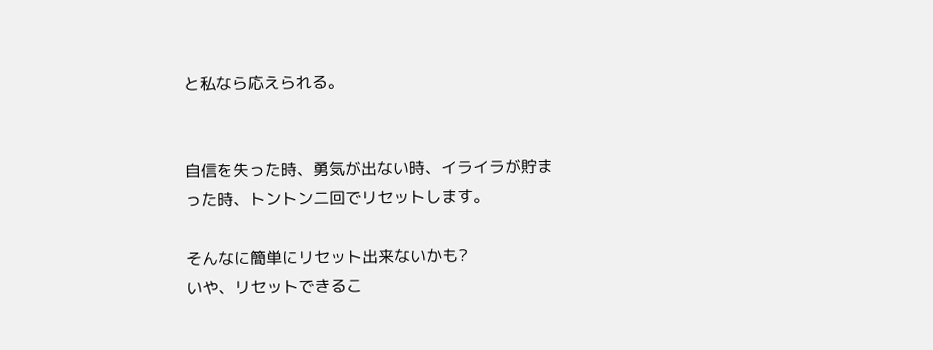と私なら応えられる。


自信を失った時、勇気が出ない時、イライラが貯まった時、トントン二回でリセットします。

そんなに簡単にリセット出来ないかも?
いや、リセットできるこ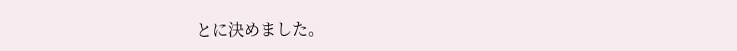とに決めました。